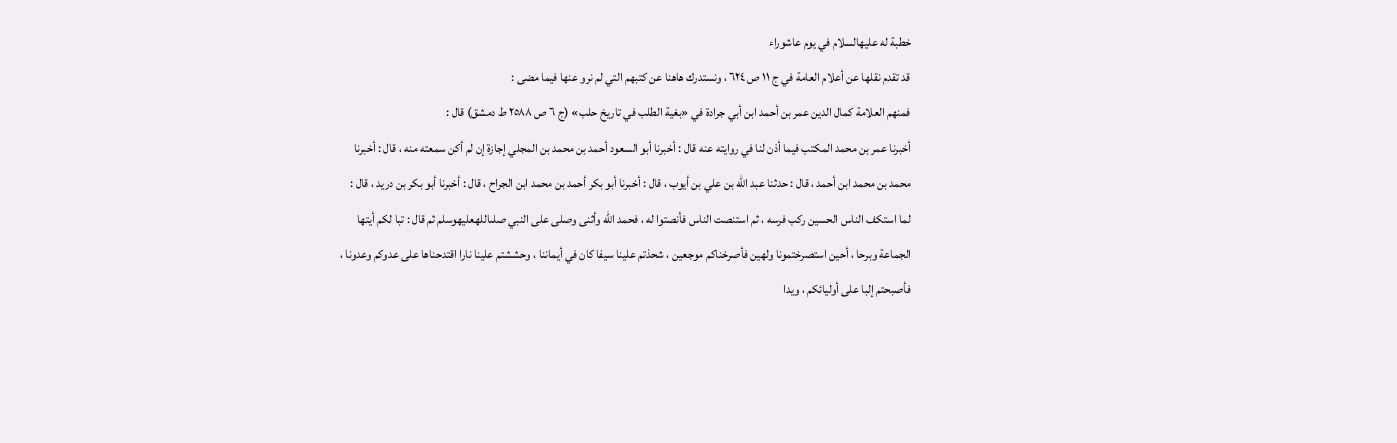خطبة له عليهالسلام في يوم عاشوراء
قد تقدم نقلها عن أعلام العامة في ج ١١ ص ٦٢٤ ، ونستدرك هاهنا عن كتبهم التي لم نرو عنها فيما مضى :
فمنهم العلامة كمال الدين عمر بن أحمد ابن أبي جرادة في «بغية الطلب في تاريخ حلب» (ج ٦ ص ٢٥٨٨ ط دمشق) قال :
أخبرنا عمر بن محمد المكتب فيما أذن لنا في روايته عنه قال : أخبرنا أبو السعود أحمد بن محمد بن المجلي إجازة إن لم أكن سمعته منه ، قال : أخبرنا محمد بن محمد ابن أحمد ، قال : حدثنا عبد الله بن علي بن أيوب ، قال : أخبرنا أبو بكر أحمد بن محمد ابن الجراح ، قال : أخبرنا أبو بكر بن دريد ، قال : لما استكف الناس الحسين ركب فرسه ، ثم استنصت الناس فأنصتوا له ، فحمد الله وأثنى وصلى على النبي صلىاللهعليهوسلم ثم قال : تبا لكم أيتها الجماعة وبرحا ، أحين استصرختمونا ولهين فأصرخناكم موجعين ، شحذتم علينا سيفا كان في أيماننا ، وحششتم علينا نارا اقتدحناها على عدوكم وعدونا ، فأصبحتم إلبا على أوليائكم ، ويدا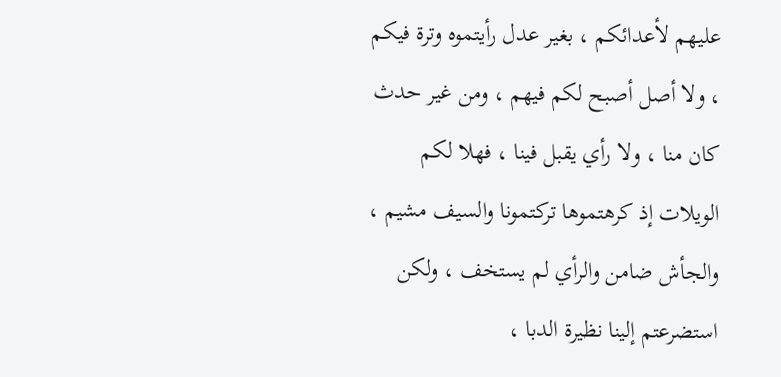عليهم لأعدائكم ، بغير عدل رأيتموه وترة فيكم ، ولا أصل أصبح لكم فيهم ، ومن غير حدث كان منا ، ولا رأي يقبل فينا ، فهلا لكم الويلات إذ كرهتموها تركتمونا والسيف مشيم ، والجأش ضامن والرأي لم يستخف ، ولكن استضرعتم إلينا نظيرة الدبا ،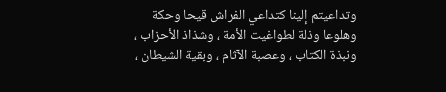وتداعيتم إلينا كتداعي الفراش قيحا وحكة وهلوعا وذلة لطواغيت الأمة ، وشذاذ الأحزاب ، ونبذة الكتاب ، وعصبة الآثام ، وبقية الشيطان ،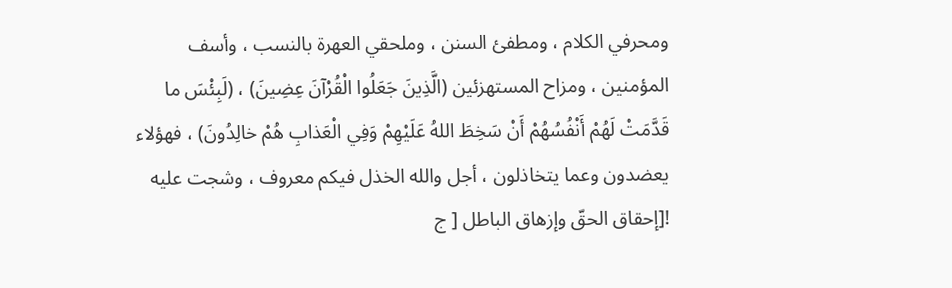ومحرفي الكلام ، ومطفئ السنن ، وملحقي العهرة بالنسب ، وأسف المؤمنين ، ومزاح المستهزئين (الَّذِينَ جَعَلُوا الْقُرْآنَ عِضِينَ) ، (لَبِئْسَ ما قَدَّمَتْ لَهُمْ أَنْفُسُهُمْ أَنْ سَخِطَ اللهُ عَلَيْهِمْ وَفِي الْعَذابِ هُمْ خالِدُونَ) ، فهؤلاء يعضدون وعما يتخاذلون ، أجل والله الخذل فيكم معروف ، وشجت عليه
![إحقاق الحقّ وإزهاق الباطل [ ج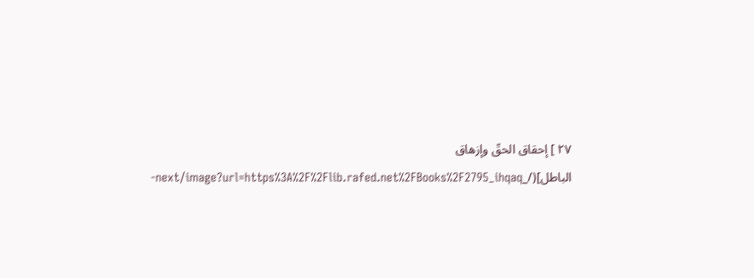٢٧ ] إحقاق الحقّ وإزهاق الباطل](/_next/image?url=https%3A%2F%2Flib.rafed.net%2FBooks%2F2795_ihqaq-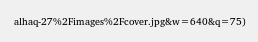alhaq-27%2Fimages%2Fcover.jpg&w=640&q=75)